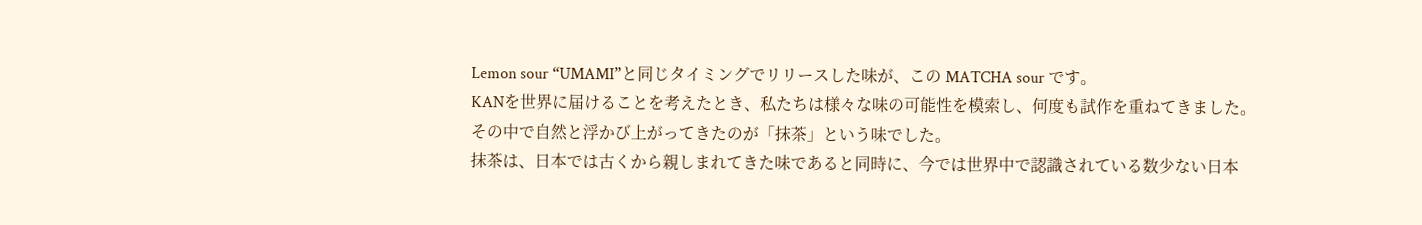Lemon sour “UMAMI”と同じタイミングでリリースした味が、この MATCHA sour です。
KANを世界に届けることを考えたとき、私たちは様々な味の可能性を模索し、何度も試作を重ねてきました。
その中で自然と浮かび上がってきたのが「抹茶」という味でした。
抹茶は、日本では古くから親しまれてきた味であると同時に、今では世界中で認識されている数少ない日本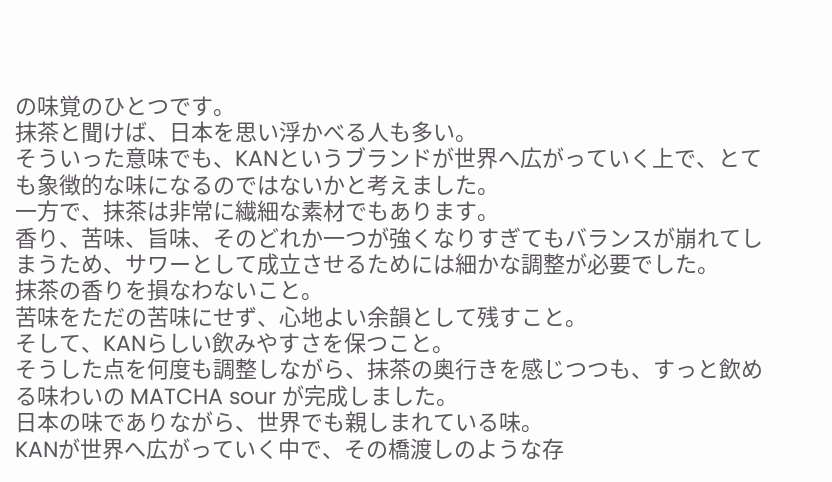の味覚のひとつです。
抹茶と聞けば、日本を思い浮かべる人も多い。
そういった意味でも、KANというブランドが世界へ広がっていく上で、とても象徴的な味になるのではないかと考えました。
一方で、抹茶は非常に繊細な素材でもあります。
香り、苦味、旨味、そのどれか一つが強くなりすぎてもバランスが崩れてしまうため、サワーとして成立させるためには細かな調整が必要でした。
抹茶の香りを損なわないこと。
苦味をただの苦味にせず、心地よい余韻として残すこと。
そして、KANらしい飲みやすさを保つこと。
そうした点を何度も調整しながら、抹茶の奥行きを感じつつも、すっと飲める味わいの MATCHA sour が完成しました。
日本の味でありながら、世界でも親しまれている味。
KANが世界へ広がっていく中で、その橋渡しのような存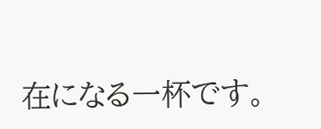在になる一杯です。